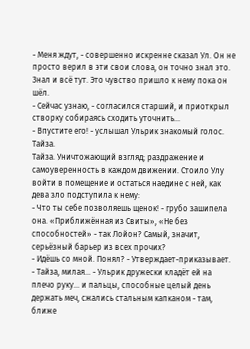- Меня ждут, - совершенно искренне сказал Ул. Он не просто верил в эти свои слова, он точно знал это. Знал и всё тут. Это чувство пришло к нему пока он шёл.
- Сейчас узнаю, - согласился старший, и приоткрыл створку собираясь сходить уточнить...
- Впустите его! - услышал Ульрик знакомый голос. Тайза.
Тайза. Уничтожающий взгляд; раздражение и самоуверенность в каждом движении. Стоило Улу войти в помещение и остаться наедине с ней, как дева зло подступила к нему:
- Что ты себе позволяешь щенок! - грубо зашипела она. «Приближённая из Свиты», «Не без способностей» - так Лойон? Самый, значит, серьёзный барьер из всех прочих?
- Идёшь со мной. Понял? - Утверждает-приказывает.
- Тайза, милая... - Ульрик дружески кладёт ей на плечо руку... и пальцы, способные целый день держать меч, сжались стальным капканом - там, ближе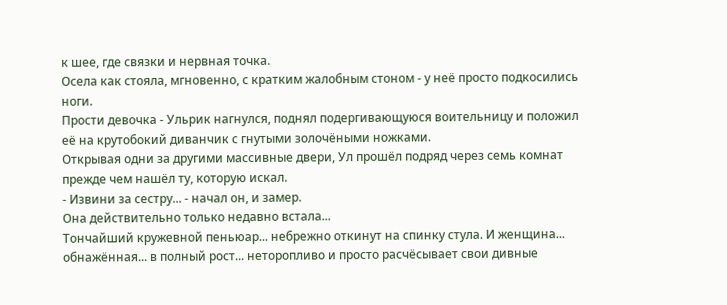к шее, где связки и нервная точка.
Осела как стояла, мгновенно, с кратким жалобным стоном - у неё просто подкосились ноги.
Прости девочка - Ульрик нагнулся, поднял подергивающуюся воительницу и положил её на крутобокий диванчик с гнутыми золочёными ножками.
Открывая одни за другими массивные двери, Ул прошёл подряд через семь комнат прежде чем нашёл ту, которую искал.
- Извини за сестру... - начал он, и замер.
Она действительно только недавно встала...
Тончайший кружевной пеньюар... небрежно откинут на спинку стула. И женщина... обнажённая... в полный рост... неторопливо и просто расчёсывает свои дивные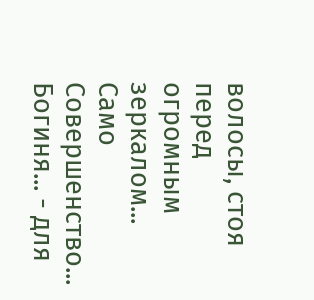волосы, стоя перед огромным зеркалом...
Само Совершенство... Богиня... - для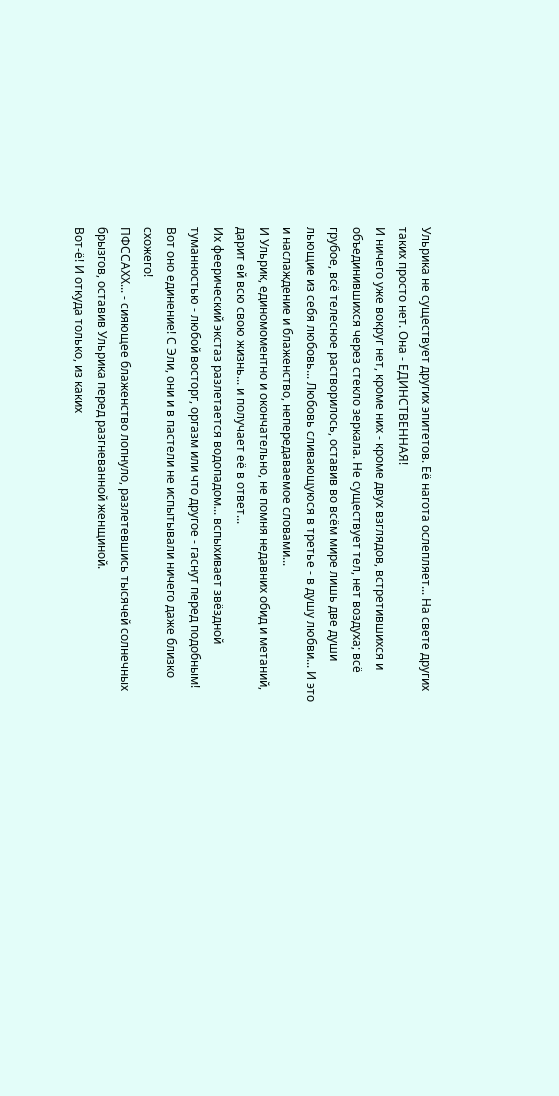Ульрика не существует других эпитетов. Её нагота ослепляет... На свете других таких просто нет. Она - ЕДИНСТВЕННАЯ!
И ничего уже вокруг нет, кроме них - кроме двух взглядов, встретившихся и объединившихся через стекло зеркала. Не существует тел, нет воздуха; всё грубое, всё телесное растворилось, оставив во всём мире лишь две души льющие из себя любовь... Любовь сливающуюся в третье - в душу любви... И это и наслаждение и блаженство, непередаваемое словами...
И Ульрик, единомоментно и окончательно, не помня недавних обид и метаний, дарит ей всю свою жизнь... и получает её в ответ...
Их феерический экстаз разлетается водопадом... вспыхивает звёздной туманностью - любой восторг, оргазм или что другое - гаснут перед подобным!
Вот оно единение! С Эли, они и в пастели не испытывали ничего даже близко схожего!
ПФССАХХ... - сияющее блаженство лопнуло, разлетевшись тысячей солнечных брызгов, оставив Ульрика перед разгневанной женщиной.
Вот-ё! И откуда только, из каких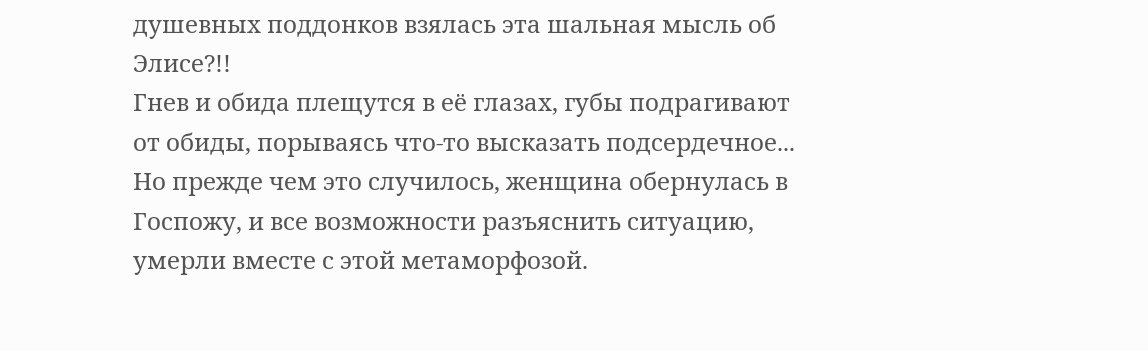душевных поддонков взялась эта шальная мысль об Элисе?!!
Гнев и обида плещутся в её глазах, губы подрагивают от обиды, порываясь что-то высказать подсердечное... Но прежде чем это случилось, женщина обернулась в Госпожу, и все возможности разъяснить ситуацию, умерли вместе с этой метаморфозой.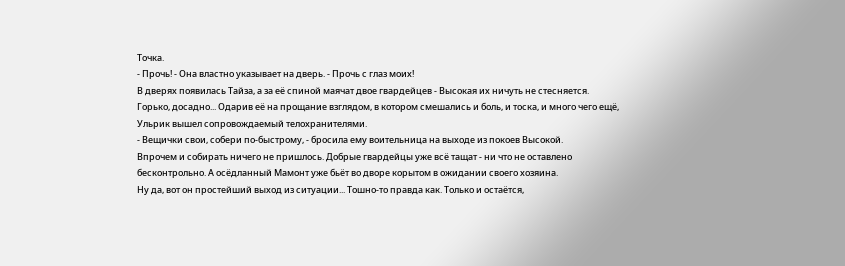Точка.
- Прочь! - Она властно указывает на дверь. - Прочь с глаз моих!
В дверях появилась Тайза, а за её спиной маячат двое гвардейцев - Высокая их ничуть не стесняется.
Горько, досадно... Одарив её на прощание взглядом, в котором смешались и боль, и тоска, и много чего ещё, Ульрик вышел сопровождаемый телохранителями.
- Вещички свои, собери по-быстрому, - бросила ему воительница на выходе из покоев Высокой.
Впрочем и собирать ничего не пришлось. Добрые гвардейцы уже всё тащат - ни что не оставлено бесконтрольно. А осёдланный Мамонт уже бьёт во дворе корытом в ожидании своего хозяина.
Ну да, вот он простейший выход из ситуации... Тошно-то правда как. Только и остаётся,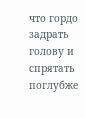что гордо задрать голову и спрятать поглубже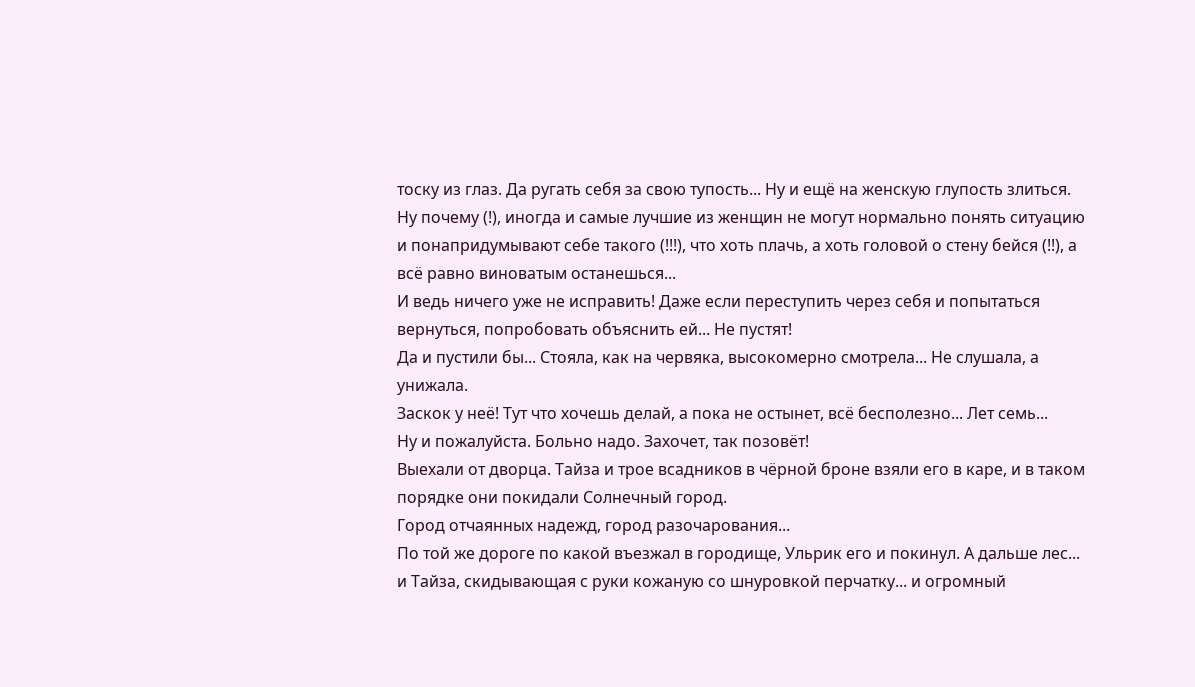тоску из глаз. Да ругать себя за свою тупость... Ну и ещё на женскую глупость злиться. Ну почему (!), иногда и самые лучшие из женщин не могут нормально понять ситуацию и понапридумывают себе такого (!!!), что хоть плачь, а хоть головой о стену бейся (!!), а всё равно виноватым останешься...
И ведь ничего уже не исправить! Даже если переступить через себя и попытаться вернуться, попробовать объяснить ей... Не пустят!
Да и пустили бы... Стояла, как на червяка, высокомерно смотрела... Не слушала, а унижала.
Заскок у неё! Тут что хочешь делай, а пока не остынет, всё бесполезно... Лет семь...
Ну и пожалуйста. Больно надо. Захочет, так позовёт!
Выехали от дворца. Тайза и трое всадников в чёрной броне взяли его в каре, и в таком порядке они покидали Солнечный город.
Город отчаянных надежд, город разочарования...
По той же дороге по какой въезжал в городище, Ульрик его и покинул. А дальше лес... и Тайза, скидывающая с руки кожаную со шнуровкой перчатку... и огромный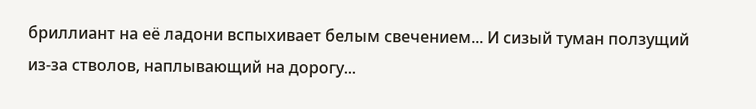бриллиант на её ладони вспыхивает белым свечением... И сизый туман ползущий из-за стволов, наплывающий на дорогу...